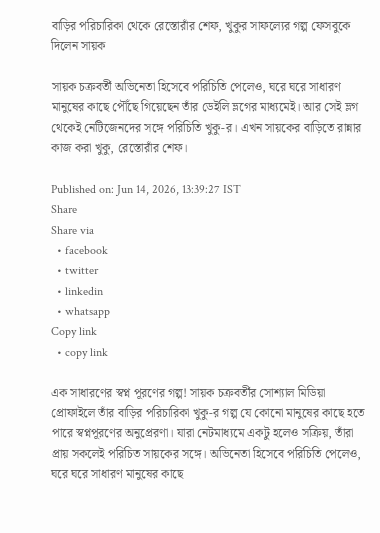বাড়ির পরিচারিকা থেকে রেস্তোরাঁর শেফ, খুকুর সাফল্যের গল্প ফেসবুকে দিলেন সায়ক

সায়ক চক্রবর্তী অভিনেতা হিসেবে পরিচিতি পেলেও, ঘরে ঘরে সাধারণ মানুষের কাছে পৌঁছে গিয়েছেন তাঁর ডেইলি ভ্লগের মাধ্যমেই। আর সেই ভ্লগ থেকেই নেটিজেনদের সঙ্গে পরিচিতি খুকু-র। এখন সায়কের বাড়িতে রান্নার কাজ করা খুকু, রেস্তোরাঁর শেফ।

Published on: Jun 14, 2026, 13:39:27 IST
Share
Share via
  • facebook
  • twitter
  • linkedin
  • whatsapp
Copy link
  • copy link

এক সাধারণের স্বপ্ন পূরণের গল্প! সায়ক চক্রবর্তীর সোশ্যাল মিডিয়া প্রোফাইলে তাঁর বাড়ির পরিচারিকা খুকু-র গল্প যে কোনো মানুষের কাছে হতে পারে স্বপ্নপূরণের অনুপ্রেরণা। যারা নেটমাধ্যমে একটু হলেও সক্রিয়, তাঁরা প্রায় সকলেই পরিচিত সায়কের সঙ্গে। অভিনেতা হিসেবে পরিচিতি পেলেও, ঘরে ঘরে সাধারণ মানুষের কাছে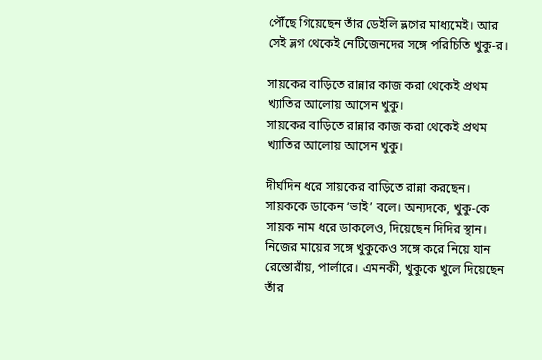পৌঁছে গিয়েছেন তাঁর ডেইলি ভ্লগের মাধ্যমেই। আর সেই ভ্লগ থেকেই নেটিজেনদের সঙ্গে পরিচিতি খুকু-র।

সায়কের বাড়িতে রান্নার কাজ করা থেকেই প্রথম খ্যাতির আলোয় আসেন খুকু।
সায়কের বাড়িতে রান্নার কাজ করা থেকেই প্রথম খ্যাতির আলোয় আসেন খুকু।

দীর্ঘদিন ধরে সায়কের বাড়িতে রান্না করছেন। সায়ককে ডাকেন ‘ভাই’ বলে। অন্যদকে, খুকু-কে সায়ক নাম ধরে ডাকলেও, দিয়েছেন দিদির স্থান। নিজের মায়ের সঙ্গে খুকুকেও সঙ্গে করে নিয়ে যান রেস্তোরাঁয়, পার্লারে। এমনকী, খুকুকে খুলে দিয়েছেন তাঁর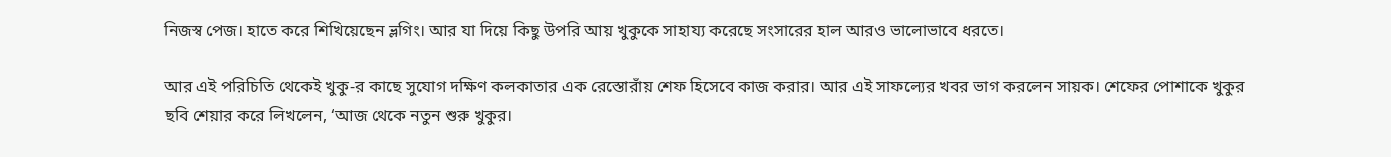নিজস্ব পেজ। হাতে করে শিখিয়েছেন ভ্লগিং। আর যা দিয়ে কিছু উপরি আয় খুকুকে সাহায্য করেছে সংসারের হাল আরও ভালোভাবে ধরতে।

আর এই পরিচিতি থেকেই খুকু-র কাছে সুযোগ দক্ষিণ কলকাতার এক রেস্তোরাঁয় শেফ হিসেবে কাজ করার। আর এই সাফল্যের খবর ভাগ করলেন সায়ক। শেফের পোশাকে খুকুর ছবি শেয়ার করে লিখলেন, ‘আজ থেকে নতুন শুরু খুকুর।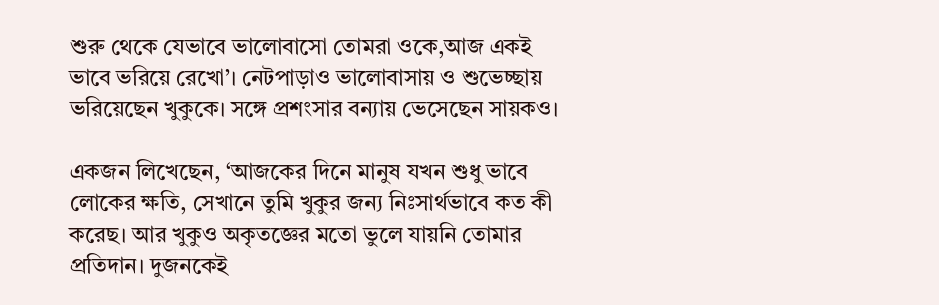শুরু থেকে যেভাবে ভালোবাসো তোমরা ওকে,আজ একই ভাবে ভরিয়ে রেখো’। নেটপাড়াও ভালোবাসায় ও শুভেচ্ছায় ভরিয়েছেন খুকুকে। সঙ্গে প্রশংসার বন্যায় ভেসেছেন সায়কও।

একজন লিখেছেন, ‘আজকের দিনে মানুষ যখন শুধু ভাবে লোকের ক্ষতি, সেখানে তুমি খুকুর জন্য নিঃসার্থভাবে কত কী করেছ। আর খুকুও অকৃতজ্ঞের মতো ভুলে যায়নি তোমার প্রতিদান। দুজনকেই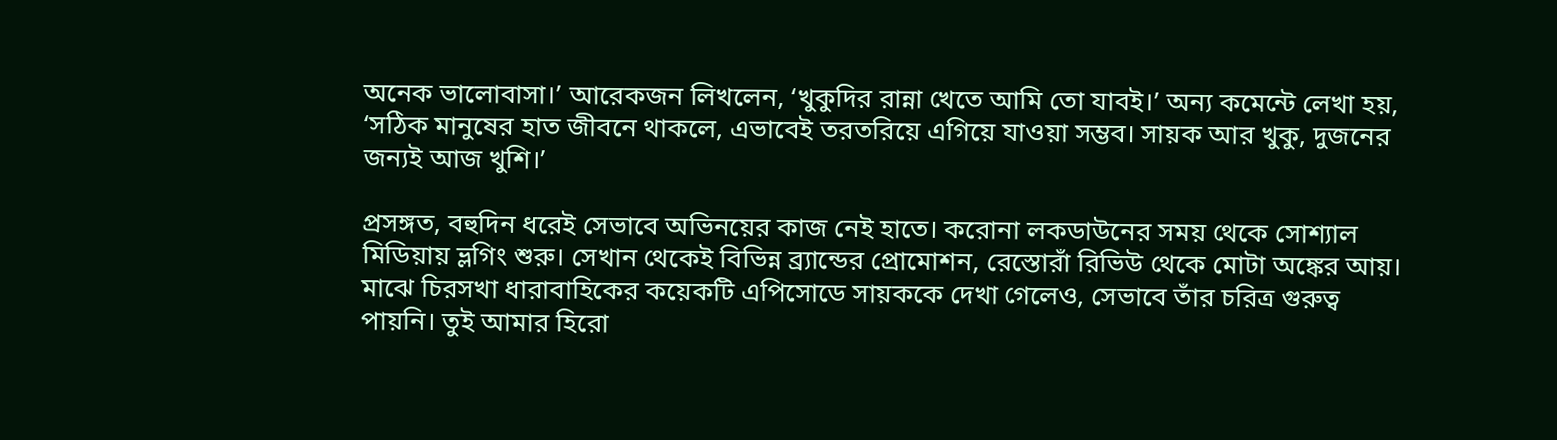অনেক ভালোবাসা।’ আরেকজন লিখলেন, ‘খুকুদির রান্না খেতে আমি তো যাবই।’ অন্য কমেন্টে লেখা হয়, ‘সঠিক মানুষের হাত জীবনে থাকলে, এভাবেই তরতরিয়ে এগিয়ে যাওয়া সম্ভব। সায়ক আর খুকু, দুজনের জন্যই আজ খুশি।’

প্রসঙ্গত, বহুদিন ধরেই সেভাবে অভিনয়ের কাজ নেই হাতে। করোনা লকডাউনের সময় থেকে সোশ্যাল মিডিয়ায় ভ্লগিং শুরু। সেখান থেকেই বিভিন্ন ব্র্যান্ডের প্রোমোশন, রেস্তোরাঁ রিভিউ থেকে মোটা অঙ্কের আয়। মাঝে চিরসখা ধারাবাহিকের কয়েকটি এপিসোডে সায়ককে দেখা গেলেও, সেভাবে তাঁর চরিত্র গুরুত্ব পায়নি। তুই আমার হিরো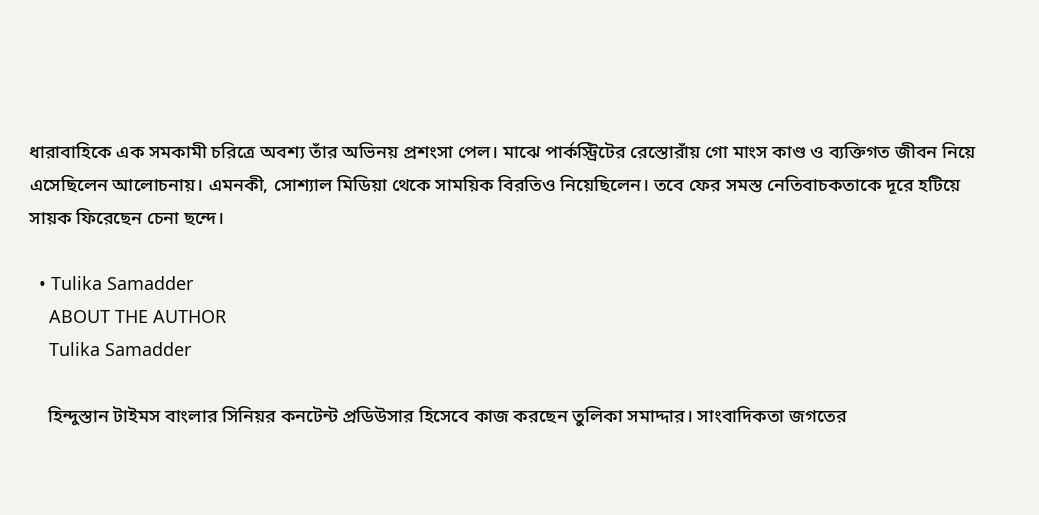ধারাবাহিকে এক সমকামী চরিত্রে অবশ্য তাঁর অভিনয় প্রশংসা পেল। মাঝে পার্কস্ট্রিটের রেস্তোরাঁয় গো মাংস কাণ্ড ও ব্যক্তিগত জীবন নিয়ে এসেছিলেন আলোচনায়। এমনকী, সোশ্যাল মিডিয়া থেকে সাময়িক বিরতিও নিয়েছিলেন। তবে ফের সমস্ত নেতিবাচকতাকে দূরে হটিয়ে সায়ক ফিরেছেন চেনা ছন্দে।

  • Tulika Samadder
    ABOUT THE AUTHOR
    Tulika Samadder

    হিন্দুস্তান টাইমস বাংলার সিনিয়র কনটেন্ট প্রডিউসার হিসেবে কাজ করছেন তুলিকা সমাদ্দার। সাংবাদিকতা জগতের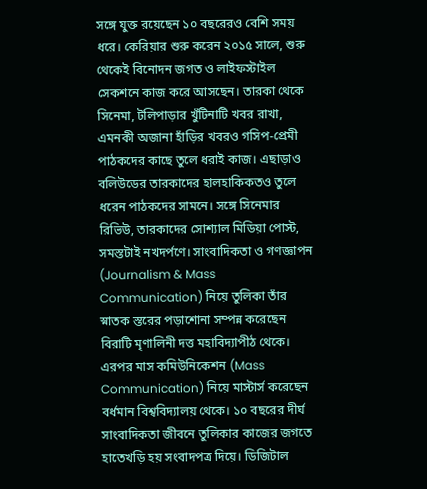সঙ্গে যুক্ত রয়েছেন ১০ বছরেরও বেশি সময় ধরে। কেরিয়ার শুরু করেন ২০১৫ সালে, শুরু থেকেই বিনোদন জগত ও লাইফস্টাইল সেকশনে কাজ করে আসছেন। তারকা থেকে সিনেমা, টলিপাড়ার খুঁটিনাটি খবর রাখা, এমনকী অজানা হাঁড়ির খবরও গসিপ-প্রেমী পাঠকদের কাছে তুলে ধরাই কাজ। এছাড়াও বলিউডের তারকাদের হালহাকিকতও তুলে ধরেন পাঠকদের সামনে। সঙ্গে সিনেমার রিভিউ, তারকাদের সোশ্যাল মিডিয়া পোস্ট, সমস্তটাই নখদর্পণে। সাংবাদিকতা ও গণজ্ঞাপন (Journalism & Mass Communication) নিয়ে তুলিকা তাঁর স্নাতক স্তরের পড়াশোনা সম্পন্ন করেছেন বিরাটি মৃণালিনী দত্ত মহাবিদ্যাপীঠ থেকে। এরপর মাস কমিউনিকেশন (Mass Communication) নিয়ে মাস্টার্স করেছেন বর্ধমান বিশ্ববিদ্যালয় থেকে। ১০ বছরের দীর্ঘ সাংবাদিকতা জীবনে তুলিকার কাজের জগতে হাতেখড়ি হয় সংবাদপত্র দিয়ে। ডিজিটাল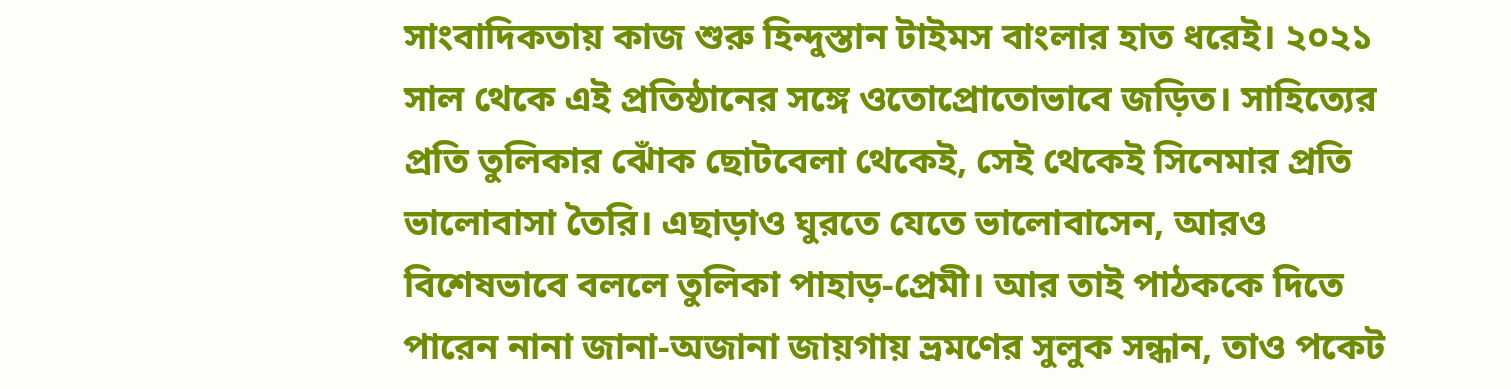সাংবাদিকতায় কাজ শুরু হিন্দুস্তান টাইমস বাংলার হাত ধরেই। ২০২১ সাল থেকে এই প্রতিষ্ঠানের সঙ্গে ওতোপ্রোতোভাবে জড়িত। সাহিত্যের প্রতি তুলিকার ঝোঁক ছোটবেলা থেকেই, সেই থেকেই সিনেমার প্রতি ভালোবাসা তৈরি। এছাড়াও ঘুরতে যেতে ভালোবাসেন, আরও বিশেষভাবে বললে তুলিকা পাহাড়-প্রেমী। আর তাই পাঠককে দিতে পারেন নানা জানা-অজানা জায়গায় ভ্রমণের সুলুক সন্ধান, তাও পকেট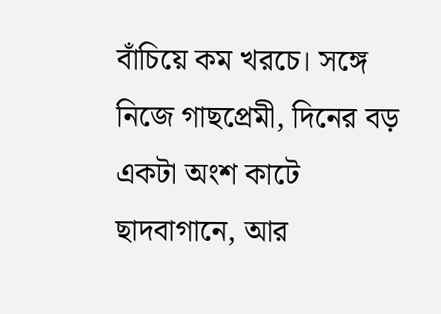বাঁচিয়ে কম খরচে। সঙ্গে নিজে গাছপ্রেমী, দিনের বড় একটা অংশ কাটে ছাদবাগানে, আর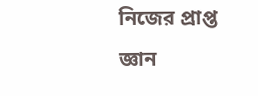নিজের প্রাপ্ত জ্ঞান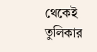থেকেই তুলিকার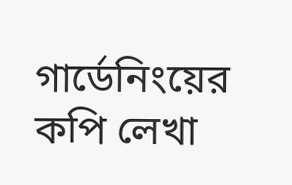গার্ডেনিংয়ের কপি লেখা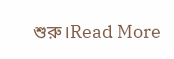শুরু।Read More